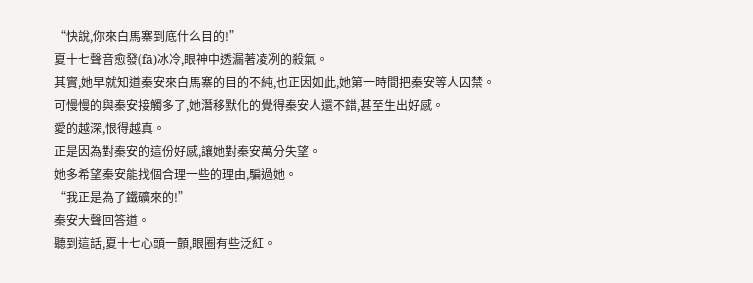“快說,你來白馬寨到底什么目的!”
夏十七聲音愈發(fā)冰冷,眼神中透漏著凌冽的殺氣。
其實,她早就知道秦安來白馬寨的目的不純,也正因如此,她第一時間把秦安等人囚禁。
可慢慢的與秦安接觸多了,她潛移默化的覺得秦安人還不錯,甚至生出好感。
愛的越深,恨得越真。
正是因為對秦安的這份好感,讓她對秦安萬分失望。
她多希望秦安能找個合理一些的理由,騙過她。
“我正是為了鐵礦來的!”
秦安大聲回答道。
聽到這話,夏十七心頭一顫,眼圈有些泛紅。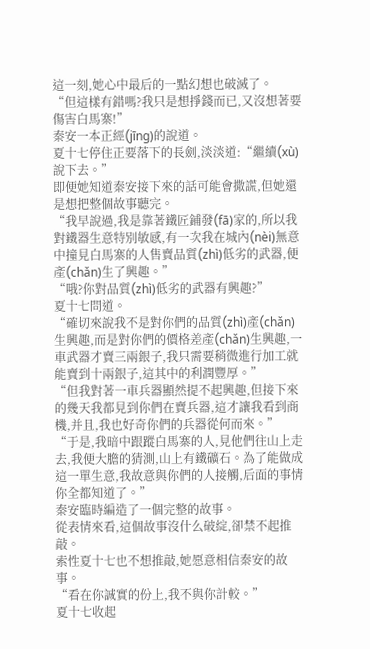這一刻,她心中最后的一點幻想也破滅了。
“但這樣有錯嗎?我只是想掙錢而已,又沒想著要傷害白馬寨!”
秦安一本正經(jīng)的說道。
夏十七停住正要落下的長劍,淡淡道:“繼續(xù)說下去。”
即便她知道秦安接下來的話可能會撒謊,但她還是想把整個故事聽完。
“我早說過,我是靠著鐵匠鋪發(fā)家的,所以我對鐵器生意特別敏感,有一次我在城內(nèi)無意中撞見白馬寨的人售賣品質(zhì)低劣的武器,便產(chǎn)生了興趣。”
“哦?你對品質(zhì)低劣的武器有興趣?”
夏十七問道。
“確切來說我不是對你們的品質(zhì)產(chǎn)生興趣,而是對你們的價格差產(chǎn)生興趣,一車武器才賣三兩銀子,我只需要稍微進行加工就能賣到十兩銀子,這其中的利潤豐厚。”
“但我對著一車兵器顯然提不起興趣,但接下來的幾天我都見到你們在賣兵器,這才讓我看到商機,并且,我也好奇你們的兵器從何而來。”
“于是,我暗中跟蹤白馬寨的人,見他們往山上走去,我便大膽的猜測,山上有鐵礦石。為了能做成這一單生意,我故意與你們的人接觸,后面的事情你全都知道了。”
秦安臨時編造了一個完整的故事。
從表情來看,這個故事沒什么破綻,卻禁不起推敲。
索性夏十七也不想推敲,她愿意相信秦安的故事。
“看在你誠實的份上,我不與你計較。”
夏十七收起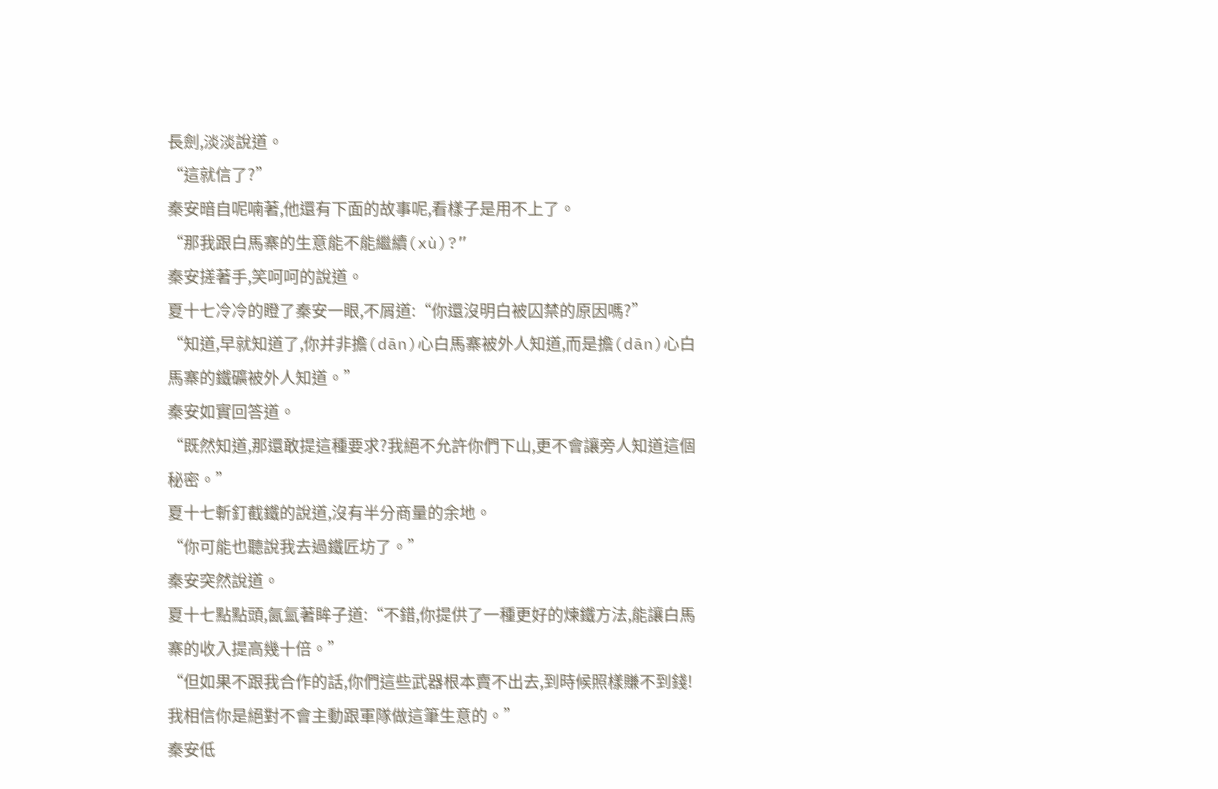長劍,淡淡說道。
“這就信了?”
秦安暗自呢喃著,他還有下面的故事呢,看樣子是用不上了。
“那我跟白馬寨的生意能不能繼續(xù)?”
秦安搓著手,笑呵呵的說道。
夏十七冷冷的瞪了秦安一眼,不屑道:“你還沒明白被囚禁的原因嗎?”
“知道,早就知道了,你并非擔(dān)心白馬寨被外人知道,而是擔(dān)心白馬寨的鐵礦被外人知道。”
秦安如實回答道。
“既然知道,那還敢提這種要求?我絕不允許你們下山,更不會讓旁人知道這個秘密。”
夏十七斬釘截鐵的說道,沒有半分商量的余地。
“你可能也聽說我去過鐵匠坊了。”
秦安突然說道。
夏十七點點頭,氤氳著眸子道:“不錯,你提供了一種更好的煉鐵方法,能讓白馬寨的收入提高幾十倍。”
“但如果不跟我合作的話,你們這些武器根本賣不出去,到時候照樣賺不到錢!我相信你是絕對不會主動跟軍隊做這筆生意的。”
秦安低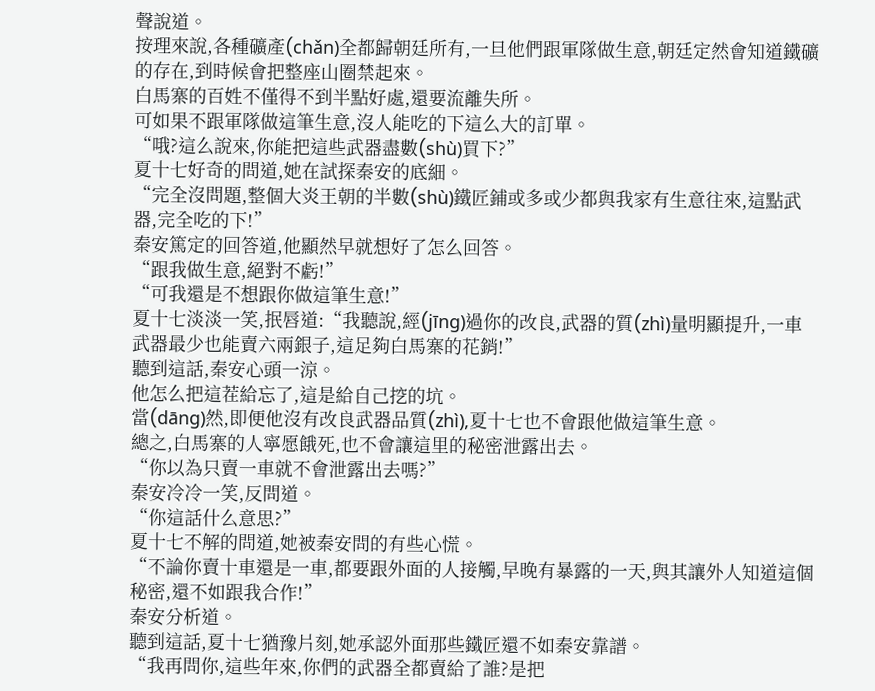聲說道。
按理來說,各種礦產(chǎn)全都歸朝廷所有,一旦他們跟軍隊做生意,朝廷定然會知道鐵礦的存在,到時候會把整座山圈禁起來。
白馬寨的百姓不僅得不到半點好處,還要流離失所。
可如果不跟軍隊做這筆生意,沒人能吃的下這么大的訂單。
“哦?這么說來,你能把這些武器盡數(shù)買下?”
夏十七好奇的問道,她在試探秦安的底細。
“完全沒問題,整個大炎王朝的半數(shù)鐵匠鋪或多或少都與我家有生意往來,這點武器,完全吃的下!”
秦安篤定的回答道,他顯然早就想好了怎么回答。
“跟我做生意,絕對不虧!”
“可我還是不想跟你做這筆生意!”
夏十七淡淡一笑,抿唇道:“我聽說,經(jīng)過你的改良,武器的質(zhì)量明顯提升,一車武器最少也能賣六兩銀子,這足夠白馬寨的花銷!”
聽到這話,秦安心頭一涼。
他怎么把這茬給忘了,這是給自己挖的坑。
當(dāng)然,即便他沒有改良武器品質(zhì),夏十七也不會跟他做這筆生意。
總之,白馬寨的人寧愿餓死,也不會讓這里的秘密泄露出去。
“你以為只賣一車就不會泄露出去嗎?”
秦安冷冷一笑,反問道。
“你這話什么意思?”
夏十七不解的問道,她被秦安問的有些心慌。
“不論你賣十車還是一車,都要跟外面的人接觸,早晚有暴露的一天,與其讓外人知道這個秘密,還不如跟我合作!”
秦安分析道。
聽到這話,夏十七猶豫片刻,她承認外面那些鐵匠還不如秦安靠譜。
“我再問你,這些年來,你們的武器全都賣給了誰?是把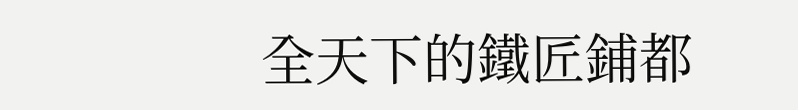全天下的鐵匠鋪都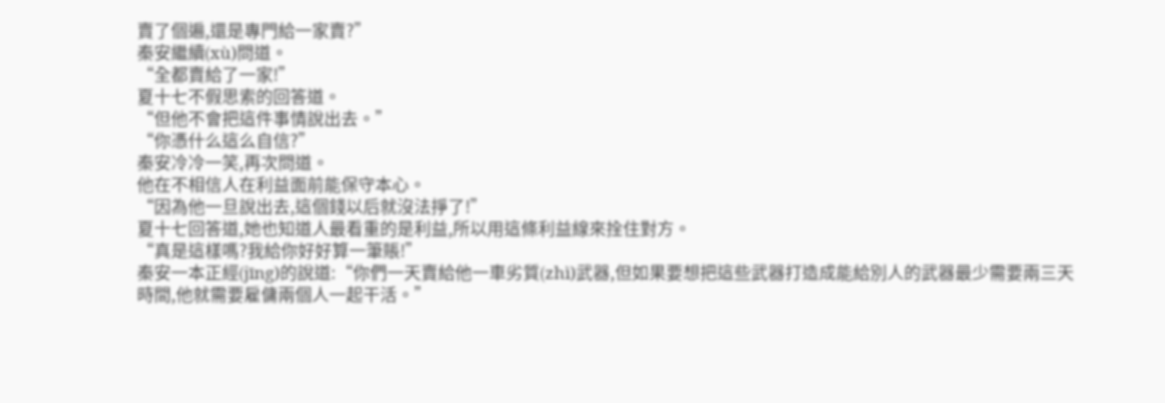賣了個遍,還是專門給一家賣?”
秦安繼續(xù)問道。
“全都賣給了一家!”
夏十七不假思索的回答道。
“但他不會把這件事情說出去。”
“你憑什么這么自信?”
秦安冷冷一笑,再次問道。
他在不相信人在利益面前能保守本心。
“因為他一旦說出去,這個錢以后就沒法掙了!”
夏十七回答道,她也知道人最看重的是利益,所以用這條利益線來拴住對方。
“真是這樣嗎?我給你好好算一筆賬!”
秦安一本正經(jīng)的說道:“你們一天賣給他一車劣質(zhì)武器,但如果要想把這些武器打造成能給別人的武器最少需要兩三天時間,他就需要雇傭兩個人一起干活。”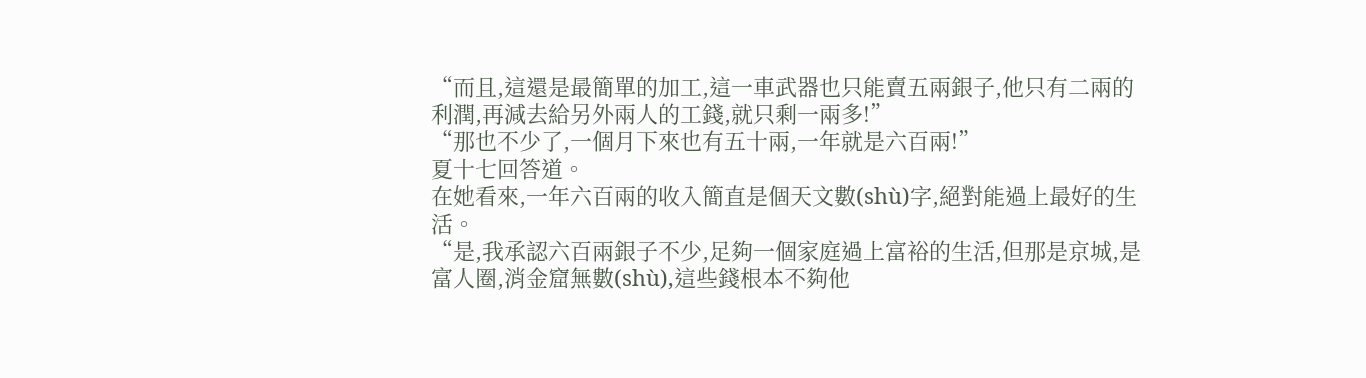“而且,這還是最簡單的加工,這一車武器也只能賣五兩銀子,他只有二兩的利潤,再減去給另外兩人的工錢,就只剩一兩多!”
“那也不少了,一個月下來也有五十兩,一年就是六百兩!”
夏十七回答道。
在她看來,一年六百兩的收入簡直是個天文數(shù)字,絕對能過上最好的生活。
“是,我承認六百兩銀子不少,足夠一個家庭過上富裕的生活,但那是京城,是富人圈,消金窟無數(shù),這些錢根本不夠他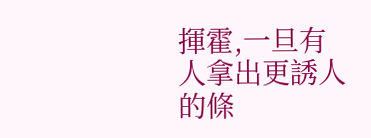揮霍,一旦有人拿出更誘人的條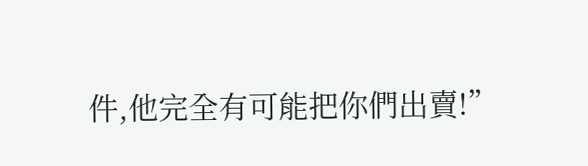件,他完全有可能把你們出賣!”